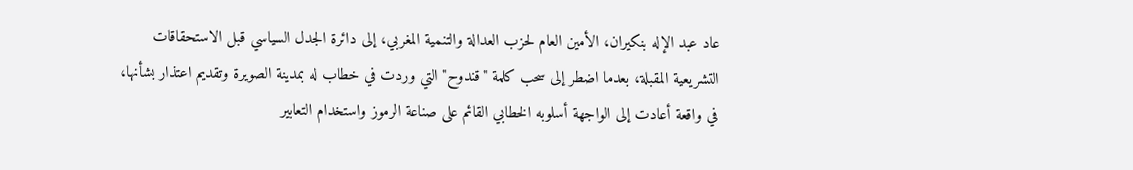عاد عبد الإله بنكيران، الأمين العام لحزب العدالة والتنمية المغربي، إلى دائرة الجدل السياسي قبل الاستحقاقات التشريعية المقبلة، بعدما اضطر إلى سحب كلمة "قندوح" التي وردت في خطاب له بمدينة الصويرة وتقديم اعتذار بشأنها، في واقعة أعادت إلى الواجهة أسلوبه الخطابي القائم على صناعة الرموز واستخدام التعابير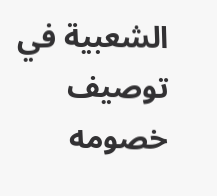الشعبية في توصيف خصومه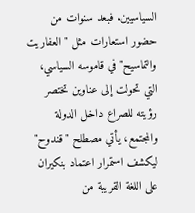السياسيين. فبعد سنوات من حضور استعارات مثل "العفاريت والتماسيح" في قاموسه السياسي، التي تحولت إلى عناوين تختصر رؤيته للصراع داخل الدولة والمجتمع، يأتي مصطلح "قندوح" ليكشف استمرار اعتماد بنكيران على اللغة القريبة من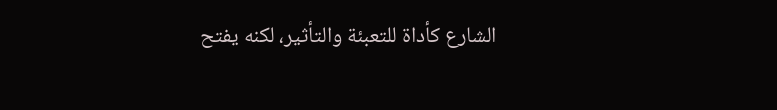الشارع كأداة للتعبئة والتأثير، لكنه يفتح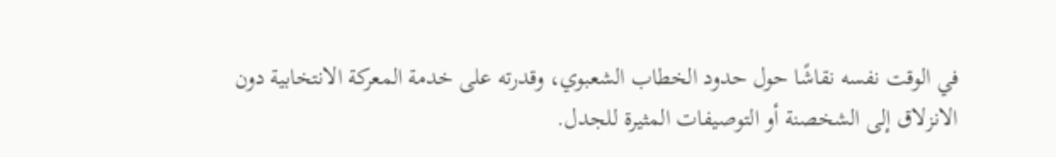في الوقت نفسه نقاشًا حول حدود الخطاب الشعبوي، وقدرته على خدمة المعركة الانتخابية دون الانزلاق إلى الشخصنة أو التوصيفات المثيرة للجدل.